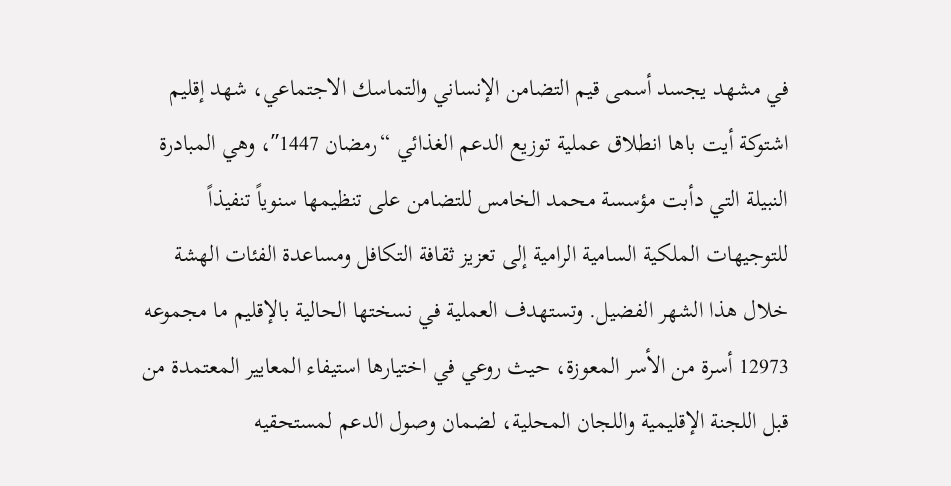في مشهد يجسد أسمى قيم التضامن الإنساني والتماسك الاجتماعي، شهد إقليم اشتوكة أيت باها انطلاق عملية توزيع الدعم الغذائي “رمضان 1447″، وهي المبادرة النبيلة التي دأبت مؤسسة محمد الخامس للتضامن على تنظيمها سنوياً تنفيذاً للتوجيهات الملكية السامية الرامية إلى تعزيز ثقافة التكافل ومساعدة الفئات الهشة خلال هذا الشهر الفضيل. وتستهدف العملية في نسختها الحالية بالإقليم ما مجموعه 12973 أسرة من الأسر المعوزة، حيث روعي في اختيارها استيفاء المعايير المعتمدة من قبل اللجنة الإقليمية واللجان المحلية، لضمان وصول الدعم لمستحقيه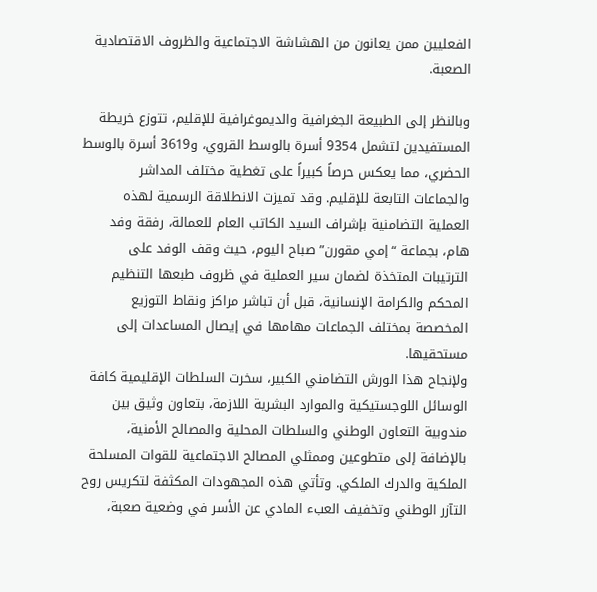الفعليين ممن يعانون من الهشاشة الاجتماعية والظروف الاقتصادية الصعبة.

وبالنظر إلى الطبيعة الجغرافية والديموغرافية للإقليم، تتوزع خريطة المستفيدين لتشمل 9354 أسرة بالوسط القروي، و3619 أسرة بالوسط الحضري، مما يعكس حرصاً كبيراً على تغطية مختلف المداشر والجماعات التابعة للإقليم. وقد تميزت الانطلاقة الرسمية لهذه العملية التضامنية بإشراف السيد الكاتب العام للعمالة، رفقة وفد هام، بجماعة “إمي مقورن” صباح اليوم، حيث وقف الوفد على الترتيبات المتخذة لضمان سير العملية في ظروف طبعها التنظيم المحكم والكرامة الإنسانية، قبل أن تباشر مراكز ونقاط التوزيع المخصصة بمختلف الجماعات مهامها في إيصال المساعدات إلى مستحقيها.
ولإنجاح هذا الورش التضامني الكبير، سخرت السلطات الإقليمية كافة الوسائل اللوجستيكية والموارد البشرية اللازمة، بتعاون وثيق بين مندوبية التعاون الوطني والسلطات المحلية والمصالح الأمنية، بالإضافة إلى متطوعين وممثلي المصالح الاجتماعية للقوات المسلحة الملكية والدرك الملكي. وتأتي هذه المجهودات المكثفة لتكريس روح التآزر الوطني وتخفيف العبء المادي عن الأسر في وضعية صعبة،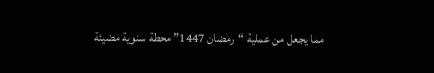مما يجعل من عملية “رمضان 1447” محطة سنوية مضيئة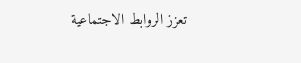تعزز الروابط الاجتماعية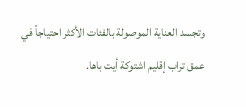وتجسد العناية الموصولة بالفئات الأكثر احتياجاً في عمق تراب إقليم اشتوكة أيت باها.